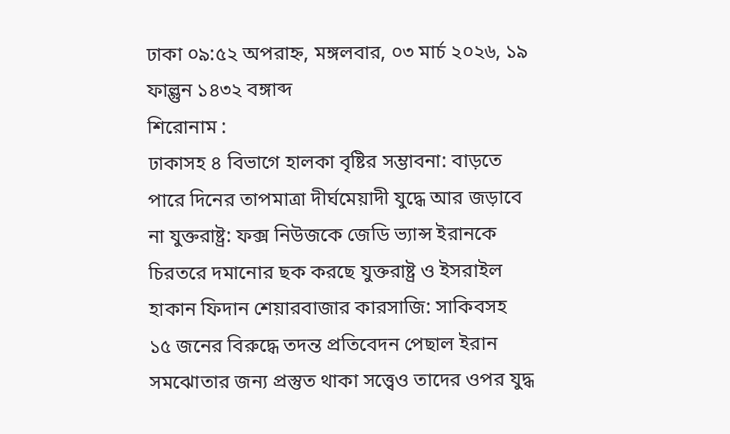ঢাকা ০৯:৫২ অপরাহ্ন, মঙ্গলবার, ০৩ মার্চ ২০২৬, ১৯ ফাল্গুন ১৪৩২ বঙ্গাব্দ
শিরোনাম :
ঢাকাসহ ৪ বিভাগে হালকা বৃষ্টির সম্ভাবনা: বাড়তে পারে দিনের তাপমাত্রা দীর্ঘমেয়াদী যুদ্ধে আর জড়াবে না যুক্তরাষ্ট্র: ফক্স নিউজকে জেডি ভ্যান্স ইরানকে চিরতরে দমানোর ছক করছে যুক্তরাষ্ট্র ও ইসরাইল হাকান ফিদান শেয়ারবাজার কারসাজি: সাকিবসহ ১৫ জনের বিরুদ্ধে তদন্ত প্রতিবেদন পেছাল ইরান সমঝোতার জন্য প্রস্তুত থাকা সত্ত্বেও তাদের ওপর যুদ্ধ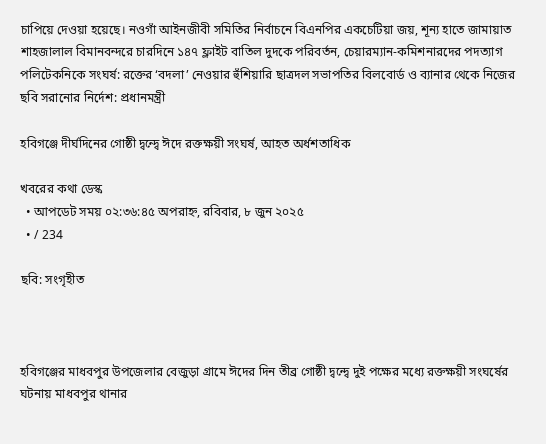চাপিয়ে দেওয়া হয়েছে। নওগাঁ আইনজীবী সমিতির নির্বাচনে বিএনপির একচেটিয়া জয়, শূন্য হাতে জামায়াত শাহজালাল বিমানবন্দরে চারদিনে ১৪৭ ফ্লাইট বাতিল দুদকে পরিবর্তন, চেয়ারম্যান-কমিশনারদের পদত্যাগ পলিটেকনিকে সংঘর্ষ: রক্তের ‘বদলা’ নেওয়ার হুঁশিয়ারি ছাত্রদল সভাপতির বিলবোর্ড ও ব্যানার থেকে নিজের ছবি সরানোর নির্দেশ: প্রধানমন্ত্রী

হবিগঞ্জে দীর্ঘদিনের গোষ্ঠী দ্বন্দ্বে ঈদে রক্তক্ষয়ী সংঘর্ষ, আহত অর্ধশতাধিক

খবরের কথা ডেস্ক
  • আপডেট সময় ০২:৩৬:৪৫ অপরাহ্ন, রবিবার, ৮ জুন ২০২৫
  • / 234

ছবি: সংগৃহীত



হবিগঞ্জের মাধবপুর উপজেলার বেজুড়া গ্রামে ঈদের দিন তীব্র গোষ্ঠী দ্বন্দ্বে দুই পক্ষের মধ্যে রক্তক্ষয়ী সংঘর্ষের ঘটনায় মাধবপুর থানার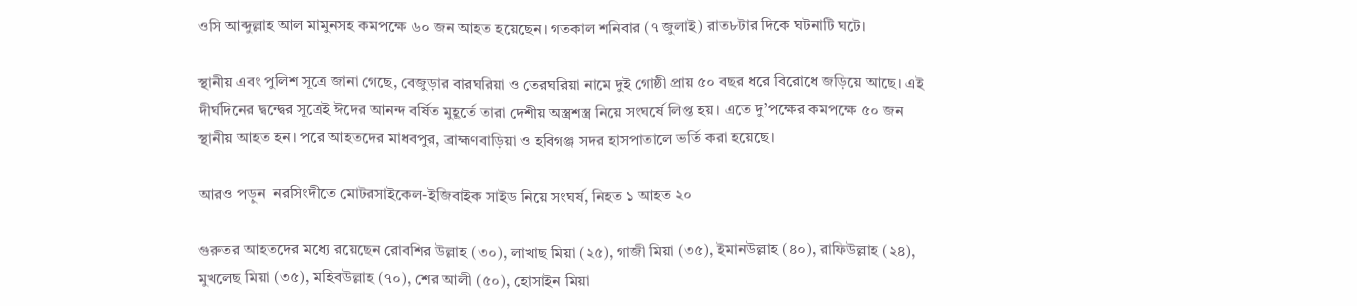ওসি আব্দুল্লাহ আল মামুনসহ কমপক্ষে ৬০ জন আহত হয়েছেন। গতকাল শনিবার (৭ জুলাই) রাত৮টার দিকে ঘটনাটি ঘটে।

স্থানীয় এবং পুলিশ সূত্রে জানা গেছে, বেজুড়ার বারঘরিয়া ও তেরঘরিয়া নামে দুই গোষ্ঠী প্রায় ৫০ বছর ধরে বিরোধে জড়িয়ে আছে। এই দীর্ঘদিনের দ্বন্দ্বের সূত্রেই ঈদের আনন্দ বর্ষিত মুহূর্তে তারা দেশীয় অস্ত্রশস্ত্র নিয়ে সংঘর্ষে লিপ্ত হয়। এতে দু’পক্ষের কমপক্ষে ৫০ জন স্থানীয় আহত হন। পরে আহতদের মাধবপুর, ব্রাহ্মণবাড়িয়া ও হবিগঞ্জ সদর হাসপাতালে ভর্তি করা হয়েছে।

আরও পড়ুন  নরসিংদীতে মোটরসাইকেল-ইজিবাইক সাইড নিয়ে সংঘর্ষ, নিহত ১ আহত ২০

গুরুতর আহতদের মধ্যে রয়েছেন রোবশির উল্লাহ (৩০), লাখাছ মিয়া (২৫), গাজী মিয়া (৩৫), ইমানউল্লাহ (৪০), রাফিউল্লাহ (২৪), মুখলেছ মিয়া (৩৫), মহিবউল্লাহ (৭০), শের আলী (৫০), হোসাইন মিয়া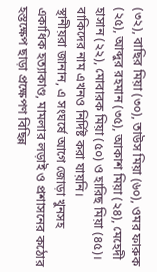(৩২), বাছির মিয়া (৩০), তাউস মিয়া (৬০), ওমর ফারুক (২৫), আব্দুর রহমান (৩৫), আকাশ মিয়া (২৪), মেহেদী হাসান (২২), মোবারক মিয়া (৫০) ও হারিছ মিয়া (৪৫)। বাকিদের নাম এখনও নির্দিষ্ট করা যায়নি।
স্থানীয়রা জানান, এ সংঘর্ষে আগে জোড়া খুনসহ একাধিক হত্যাকাণ্ড, মামলার লড়াই ও প্রশাসনের কঠোর হস্তক্ষেপ ছাড়া প্রক্ষেপণ বিছিন্ন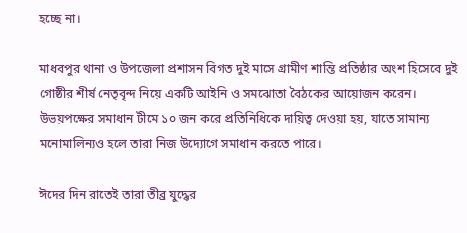হচ্ছে না।

মাধবপুর থানা ও উপজেলা প্রশাসন বিগত দুই মাসে গ্রামীণ শান্তি প্রতিষ্ঠার অংশ হিসেবে দুই গোষ্ঠীর শীর্ষ নেতৃবৃন্দ নিয়ে একটি আইনি ও সমঝোতা বৈঠকের আয়োজন করেন। উভয়পক্ষের সমাধান টীমে ১০ জন করে প্রতিনিধিকে দায়িত্ব দেওয়া হয়, যাতে সামান্য মনোমালিন্যও হলে তারা নিজ উদ্যোগে সমাধান করতে পারে।

ঈদের দিন রাতেই তারা তীব্র যুদ্ধের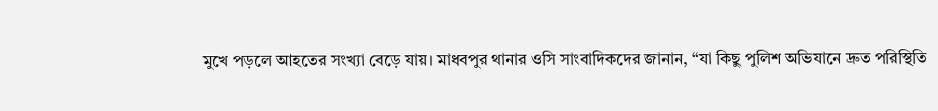মুখে পড়লে আহতের সংখ্যা বেড়ে যায়। মাধবপুর থানার ওসি সাংবাদিকদের জানান, “যা কিছু পুলিশ অভিযানে দ্রুত পরিস্থিতি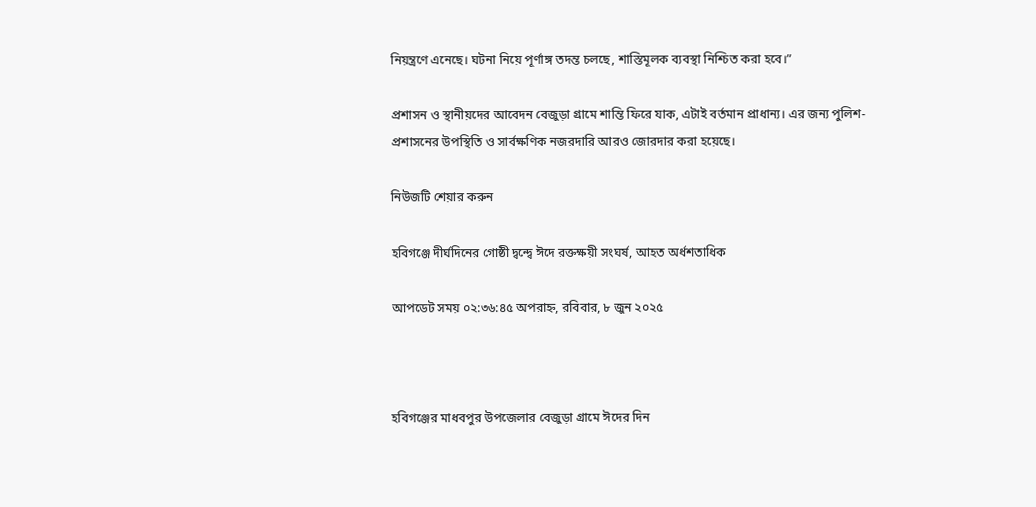নিয়ন্ত্রণে এনেছে। ঘটনা নিয়ে পূর্ণাঙ্গ তদন্ত চলছে, শাস্তিমূলক ব্যবস্থা নিশ্চিত করা হবে।”

প্রশাসন ও স্থানীয়দের আবেদন বেজুড়া গ্রামে শান্তি ফিরে যাক, এটাই বর্তমান প্রাধান্য। এর জন্য পুলিশ-প্রশাসনের উপস্থিতি ও সার্বক্ষণিক নজরদারি আরও জোরদার করা হয়েছে।

নিউজটি শেয়ার করুন

হবিগঞ্জে দীর্ঘদিনের গোষ্ঠী দ্বন্দ্বে ঈদে রক্তক্ষয়ী সংঘর্ষ, আহত অর্ধশতাধিক

আপডেট সময় ০২:৩৬:৪৫ অপরাহ্ন, রবিবার, ৮ জুন ২০২৫



হবিগঞ্জের মাধবপুর উপজেলার বেজুড়া গ্রামে ঈদের দিন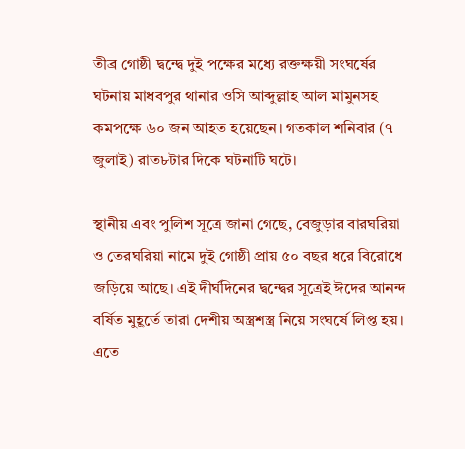তীব্র গোষ্ঠী দ্বন্দ্বে দুই পক্ষের মধ্যে রক্তক্ষয়ী সংঘর্ষের ঘটনায় মাধবপুর থানার ওসি আব্দুল্লাহ আল মামুনসহ কমপক্ষে ৬০ জন আহত হয়েছেন। গতকাল শনিবার (৭ জুলাই) রাত৮টার দিকে ঘটনাটি ঘটে।

স্থানীয় এবং পুলিশ সূত্রে জানা গেছে, বেজুড়ার বারঘরিয়া ও তেরঘরিয়া নামে দুই গোষ্ঠী প্রায় ৫০ বছর ধরে বিরোধে জড়িয়ে আছে। এই দীর্ঘদিনের দ্বন্দ্বের সূত্রেই ঈদের আনন্দ বর্ষিত মুহূর্তে তারা দেশীয় অস্ত্রশস্ত্র নিয়ে সংঘর্ষে লিপ্ত হয়। এতে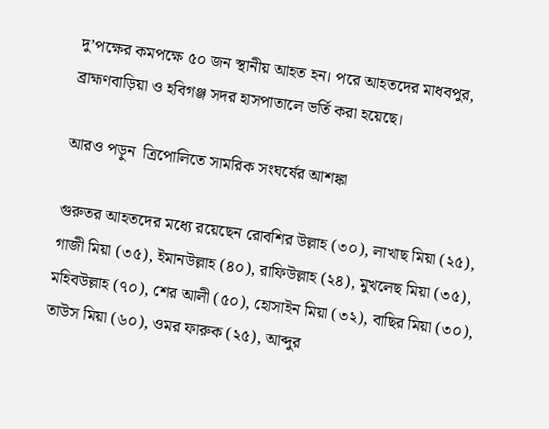দু’পক্ষের কমপক্ষে ৫০ জন স্থানীয় আহত হন। পরে আহতদের মাধবপুর, ব্রাহ্মণবাড়িয়া ও হবিগঞ্জ সদর হাসপাতালে ভর্তি করা হয়েছে।

আরও পড়ুন  ত্রিপোলিতে সামরিক সংঘর্ষের আশঙ্কা

গুরুতর আহতদের মধ্যে রয়েছেন রোবশির উল্লাহ (৩০), লাখাছ মিয়া (২৫), গাজী মিয়া (৩৫), ইমানউল্লাহ (৪০), রাফিউল্লাহ (২৪), মুখলেছ মিয়া (৩৫), মহিবউল্লাহ (৭০), শের আলী (৫০), হোসাইন মিয়া (৩২), বাছির মিয়া (৩০), তাউস মিয়া (৬০), ওমর ফারুক (২৫), আব্দুর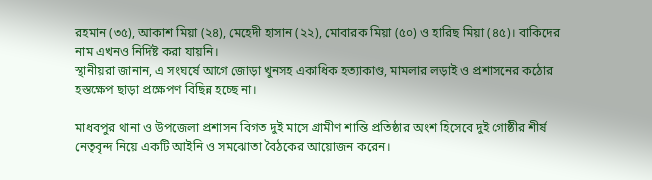রহমান (৩৫), আকাশ মিয়া (২৪), মেহেদী হাসান (২২), মোবারক মিয়া (৫০) ও হারিছ মিয়া (৪৫)। বাকিদের নাম এখনও নির্দিষ্ট করা যায়নি।
স্থানীয়রা জানান, এ সংঘর্ষে আগে জোড়া খুনসহ একাধিক হত্যাকাণ্ড, মামলার লড়াই ও প্রশাসনের কঠোর হস্তক্ষেপ ছাড়া প্রক্ষেপণ বিছিন্ন হচ্ছে না।

মাধবপুর থানা ও উপজেলা প্রশাসন বিগত দুই মাসে গ্রামীণ শান্তি প্রতিষ্ঠার অংশ হিসেবে দুই গোষ্ঠীর শীর্ষ নেতৃবৃন্দ নিয়ে একটি আইনি ও সমঝোতা বৈঠকের আয়োজন করেন।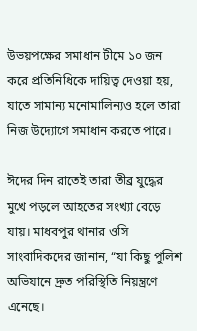উভয়পক্ষের সমাধান টীমে ১০ জন করে প্রতিনিধিকে দায়িত্ব দেওয়া হয়, যাতে সামান্য মনোমালিন্যও হলে তারা নিজ উদ্যোগে সমাধান করতে পারে।

ঈদের দিন রাতেই তারা তীব্র যুদ্ধের মুখে পড়লে আহতের সংখ্যা বেড়ে যায়। মাধবপুর থানার ওসি সাংবাদিকদের জানান, “যা কিছু পুলিশ অভিযানে দ্রুত পরিস্থিতি নিয়ন্ত্রণে এনেছে।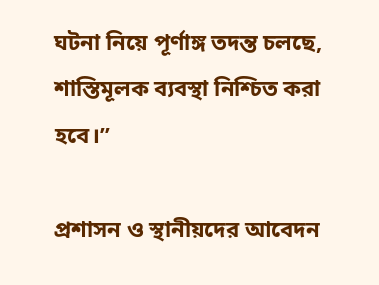ঘটনা নিয়ে পূর্ণাঙ্গ তদন্ত চলছে, শাস্তিমূলক ব্যবস্থা নিশ্চিত করা হবে।”

প্রশাসন ও স্থানীয়দের আবেদন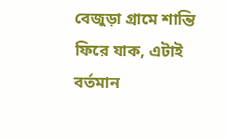বেজুড়া গ্রামে শান্তি ফিরে যাক, এটাই বর্তমান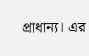প্রাধান্য। এর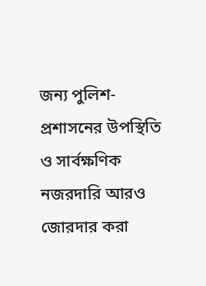জন্য পুলিশ-প্রশাসনের উপস্থিতি ও সার্বক্ষণিক নজরদারি আরও জোরদার করা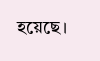হয়েছে।